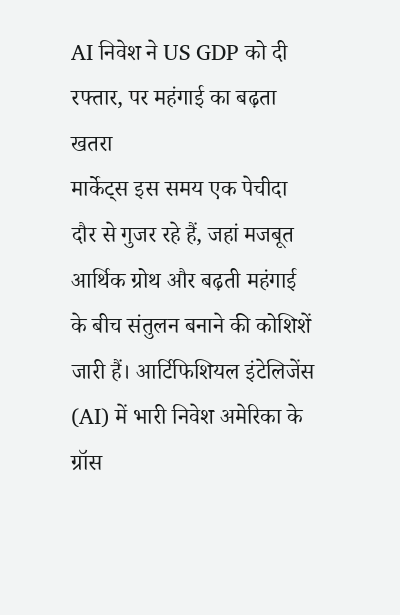AI निवेश ने US GDP को दी रफ्तार, पर महंगाई का बढ़ता खतरा
मार्केट्स इस समय एक पेचीदा दौर से गुजर रहे हैं, जहां मजबूत आर्थिक ग्रोथ और बढ़ती महंगाई के बीच संतुलन बनाने की कोशिशें जारी हैं। आर्टिफिशियल इंटेलिजेंस (AI) में भारी निवेश अमेरिका के ग्रॉस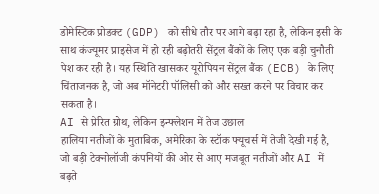डोमेस्टिक प्रोडक्ट (GDP) को सीधे तौर पर आगे बढ़ा रहा है, लेकिन इसी के साथ कंज्यूमर प्राइसेज में हो रही बढ़ोतरी सेंट्रल बैंकों के लिए एक बड़ी चुनौती पेश कर रही है। यह स्थिति खासकर यूरोपियन सेंट्रल बैंक (ECB) के लिए चिंताजनक है, जो अब मॉनेटरी पॉलिसी को और सख्त करने पर विचार कर सकता है।
AI से प्रेरित ग्रोथ, लेकिन इन्फ्लेशन में तेज उछाल
हालिया नतीजों के मुताबिक, अमेरिका के स्टॉक फ्यूचर्स में तेजी देखी गई है, जो बड़ी टेक्नोलॉजी कंपनियों की ओर से आए मजबूत नतीजों और AI में बढ़ते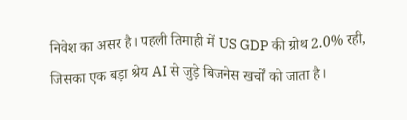निवेश का असर है। पहली तिमाही में US GDP की ग्रोथ 2.0% रही, जिसका एक बड़ा श्रेय AI से जुड़े बिजनेस खर्चों को जाता है।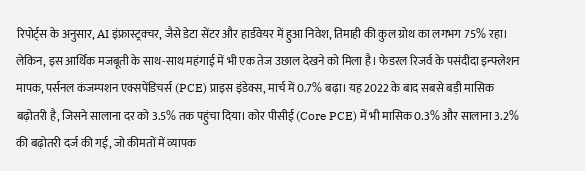रिपोर्ट्स के अनुसार, AI इंफ्रास्ट्रक्चर, जैसे डेटा सेंटर और हार्डवेयर में हुआ निवेश, तिमाही की कुल ग्रोथ का लगभग 75% रहा।
लेकिन, इस आर्थिक मजबूती के साथ-साथ महंगाई में भी एक तेज उछाल देखने को मिला है। फेडरल रिजर्व के पसंदीदा इन्फ्लेशन मापक, पर्सनल कंजम्पशन एक्सपेंडिचर्स (PCE) प्राइस इंडेक्स, मार्च में 0.7% बढ़ा। यह 2022 के बाद सबसे बड़ी मासिक बढ़ोतरी है, जिसने सालाना दर को 3.5% तक पहुंचा दिया। कोर पीसीई (Core PCE) में भी मासिक 0.3% और सालाना 3.2% की बढ़ोतरी दर्ज की गई, जो कीमतों में व्यापक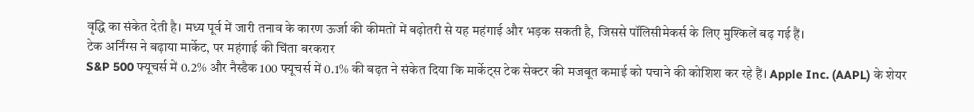वृद्धि का संकेत देती है। मध्य पूर्व में जारी तनाव के कारण ऊर्जा की कीमतों में बढ़ोतरी से यह महंगाई और भड़क सकती है, जिससे पॉलिसीमेकर्स के लिए मुश्किलें बढ़ गई हैं।
टेक अर्निंग्स ने बढ़ाया मार्केट, पर महंगाई की चिंता बरकरार
S&P 500 फ्यूचर्स में 0.2% और नैस्डैक 100 फ्यूचर्स में 0.1% की बढ़त ने संकेत दिया कि मार्केट्स टेक सेक्टर की मजबूत कमाई को पचाने की कोशिश कर रहे हैं। Apple Inc. (AAPL) के शेयर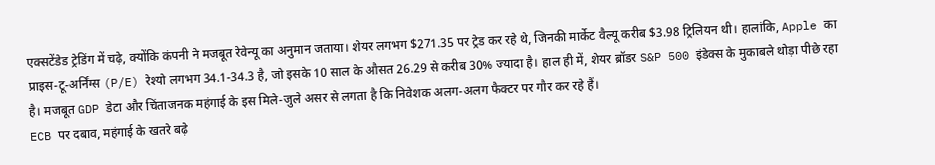एक्सटेंडेड ट्रेडिंग में चढ़े, क्योंकि कंपनी ने मजबूत रेवेन्यू का अनुमान जताया। शेयर लगभग $271.35 पर ट्रेड कर रहे थे, जिनकी मार्केट वैल्यू करीब $3.98 ट्रिलियन थी। हालांकि, Apple का प्राइस-टू-अर्निंग्स (P/E) रेश्यो लगभग 34.1-34.3 है, जो इसके 10 साल के औसत 26.29 से करीब 30% ज्यादा है। हाल ही में, शेयर ब्रॉडर S&P 500 इंडेक्स के मुकाबले थोड़ा पीछे रहा है। मजबूत GDP डेटा और चिंताजनक महंगाई के इस मिले-जुले असर से लगता है कि निवेशक अलग-अलग फैक्टर पर गौर कर रहे हैं।
ECB पर दबाव, महंगाई के खतरे बढ़े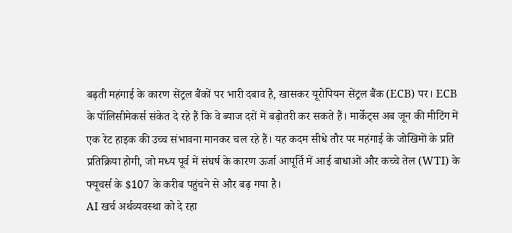बढ़ती महंगाई के कारण सेंट्रल बैंकों पर भारी दबाव है, खासकर यूरोपियन सेंट्रल बैंक (ECB) पर। ECB के पॉलिसीमेकर्स संकेत दे रहे हैं कि वे ब्याज दरों में बढ़ोतरी कर सकते हैं। मार्केट्स अब जून की मीटिंग में एक रेट हाइक की उच्च संभावना मानकर चल रहे हैं। यह कदम सीधे तौर पर महंगाई के जोखिमों के प्रति प्रतिक्रिया होगी, जो मध्य पूर्व में संघर्ष के कारण ऊर्जा आपूर्ति में आई बाधाओं और कच्चे तेल (WTI) के फ्यूचर्स के $107 के करीब पहुंचने से और बढ़ गया है।
AI खर्च अर्थव्यवस्था को दे रहा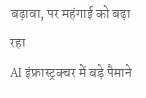बढ़ावा, पर महंगाई को बढ़ा रहा
AI इंफ्रास्ट्रक्चर में बड़े पैमाने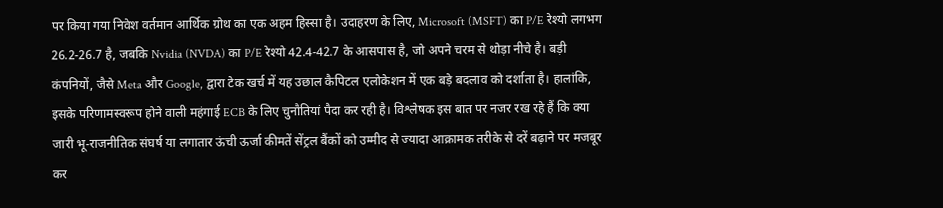पर किया गया निवेश वर्तमान आर्थिक ग्रोथ का एक अहम हिस्सा है। उदाहरण के लिए, Microsoft (MSFT) का P/E रेश्यो लगभग 26.2-26.7 है, जबकि Nvidia (NVDA) का P/E रेश्यो 42.4-42.7 के आसपास है, जो अपने चरम से थोड़ा नीचे है। बड़ी कंपनियों, जैसे Meta और Google, द्वारा टेक खर्च में यह उछाल कैपिटल एलोकेशन में एक बड़े बदलाव को दर्शाता है। हालांकि, इसके परिणामस्वरूप होने वाली महंगाई ECB के लिए चुनौतियां पैदा कर रही है। विश्लेषक इस बात पर नजर रख रहे हैं कि क्या जारी भू-राजनीतिक संघर्ष या लगातार ऊंची ऊर्जा कीमतें सेंट्रल बैंकों को उम्मीद से ज्यादा आक्रामक तरीके से दरें बढ़ाने पर मजबूर कर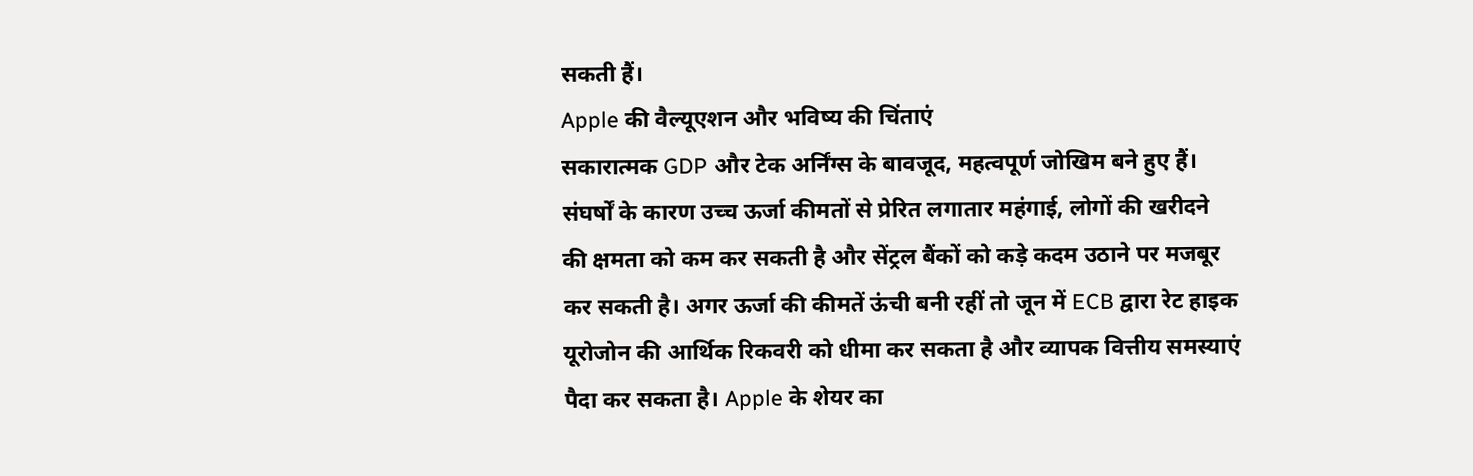सकती हैं।
Apple की वैल्यूएशन और भविष्य की चिंताएं
सकारात्मक GDP और टेक अर्निंग्स के बावजूद, महत्वपूर्ण जोखिम बने हुए हैं। संघर्षों के कारण उच्च ऊर्जा कीमतों से प्रेरित लगातार महंगाई, लोगों की खरीदने की क्षमता को कम कर सकती है और सेंट्रल बैंकों को कड़े कदम उठाने पर मजबूर कर सकती है। अगर ऊर्जा की कीमतें ऊंची बनी रहीं तो जून में ECB द्वारा रेट हाइक यूरोजोन की आर्थिक रिकवरी को धीमा कर सकता है और व्यापक वित्तीय समस्याएं पैदा कर सकता है। Apple के शेयर का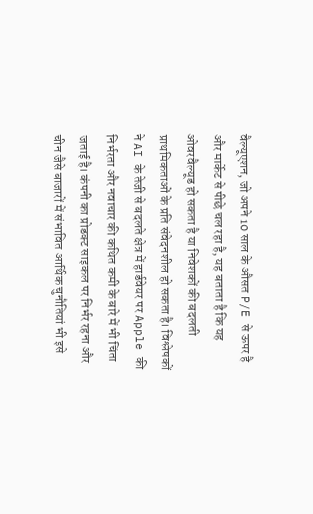वैल्यूएशन, जो अपने 10 साल के औसत P/E से ऊपर है और मार्केट से पीछे चल रहा है, यह बताता है कि यह ओवरवैल्यूड हो सकता है या निवेशकों की बदलती प्राथमिकताओं के प्रति संवेदनशील हो सकता है। विश्लेषकों ने AI के तेजी से बदलते क्षेत्र में हार्डवेयर पर Apple की निर्भरता और नवाचार की कथित कमी के बारे में भी चिंता जताई है। कंपनी का प्रोडक्ट साइकल पर निर्भर रहना और चीन जैसे बाजारों में संभावित आर्थिक चुनौतियां भी इसे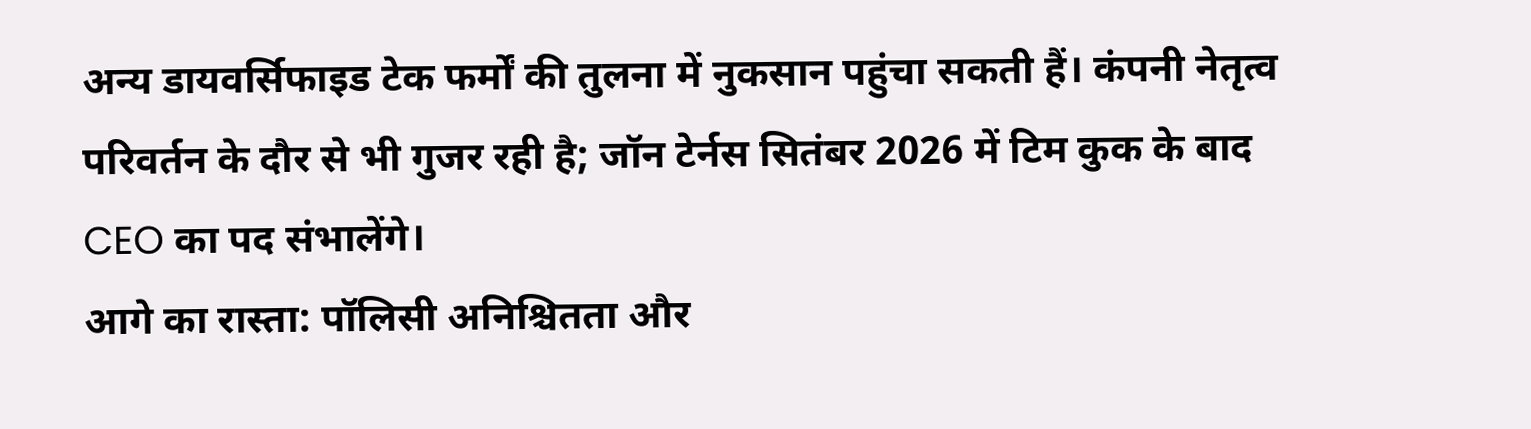अन्य डायवर्सिफाइड टेक फर्मों की तुलना में नुकसान पहुंचा सकती हैं। कंपनी नेतृत्व परिवर्तन के दौर से भी गुजर रही है; जॉन टेर्नस सितंबर 2026 में टिम कुक के बाद CEO का पद संभालेंगे।
आगे का रास्ता: पॉलिसी अनिश्चितता और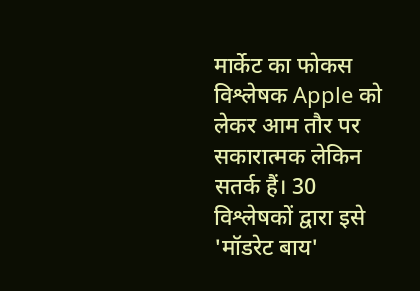मार्केट का फोकस
विश्लेषक Apple को लेकर आम तौर पर सकारात्मक लेकिन सतर्क हैं। 30 विश्लेषकों द्वारा इसे 'मॉडरेट बाय'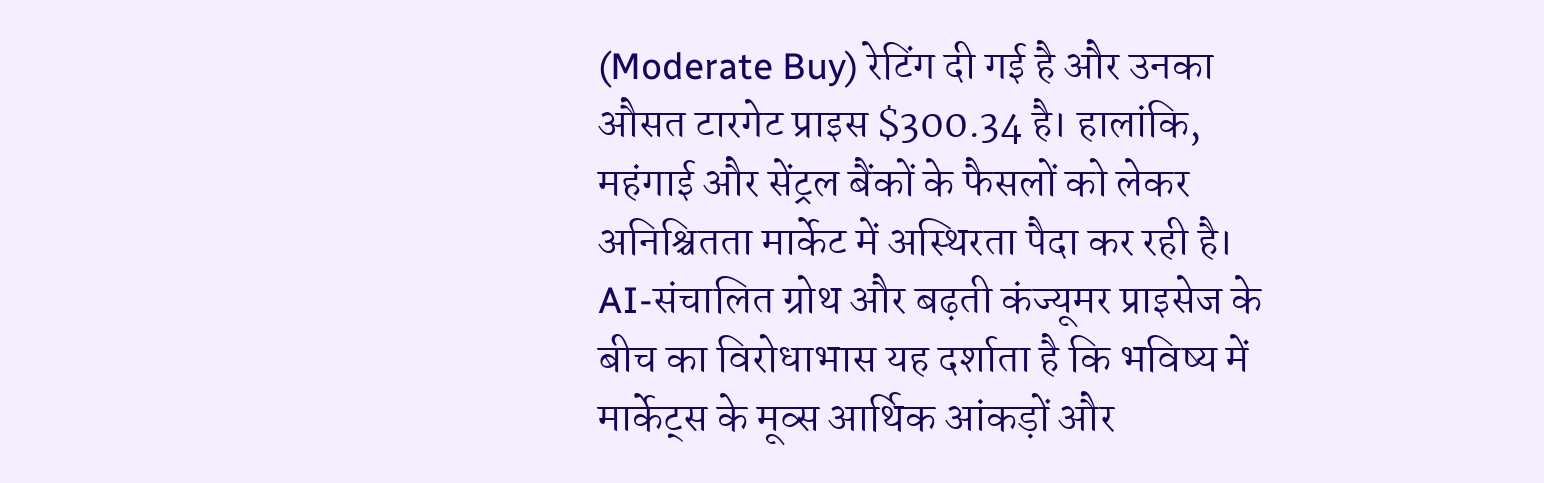(Moderate Buy) रेटिंग दी गई है और उनका औसत टारगेट प्राइस $300.34 है। हालांकि, महंगाई और सेंट्रल बैंकों के फैसलों को लेकर अनिश्चितता मार्केट में अस्थिरता पैदा कर रही है। AI-संचालित ग्रोथ और बढ़ती कंज्यूमर प्राइसेज के बीच का विरोधाभास यह दर्शाता है कि भविष्य में मार्केट्स के मूव्स आर्थिक आंकड़ों और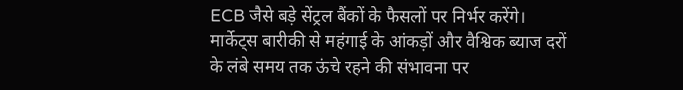ECB जैसे बड़े सेंट्रल बैंकों के फैसलों पर निर्भर करेंगे। मार्केट्स बारीकी से महंगाई के आंकड़ों और वैश्विक ब्याज दरों के लंबे समय तक ऊंचे रहने की संभावना पर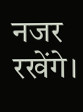नजर रखेंगे।